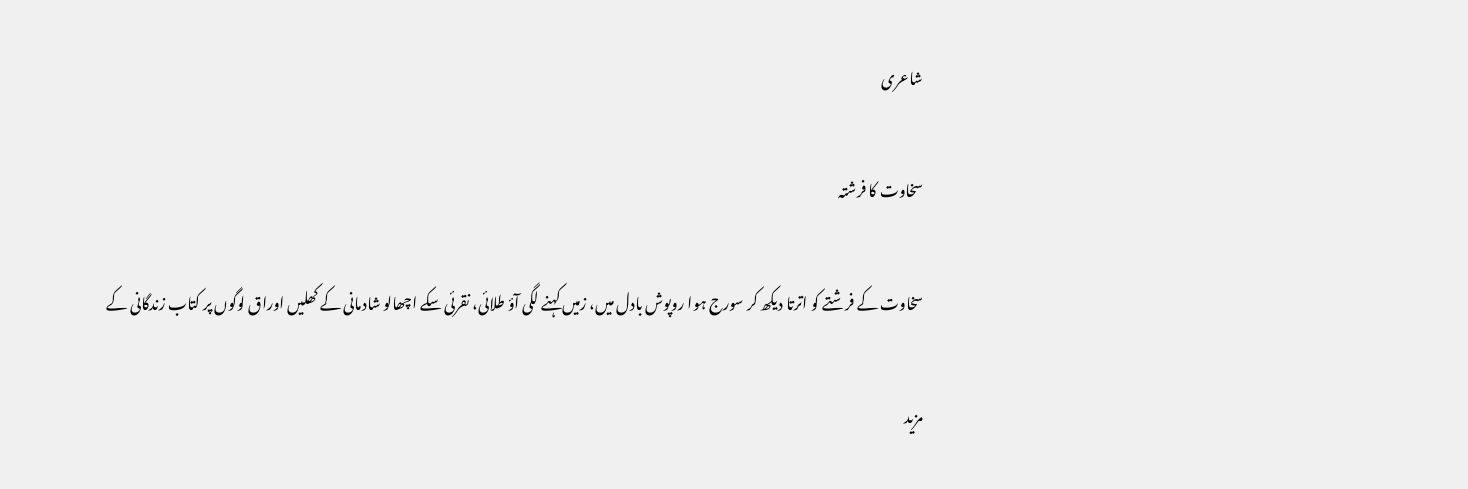شاعری

سخاوت کا فرشتہ

سخاوت کے فرشتے کو اترتا دیکھ کر سورج ہوا روپوش بادل میں، زمیں کہنے لگی آؤ طلائی، نقرئی سکے اچھالو شادمانی کے کھلیں اوراق لوگوں پر کتاب زندگانی کے

مزید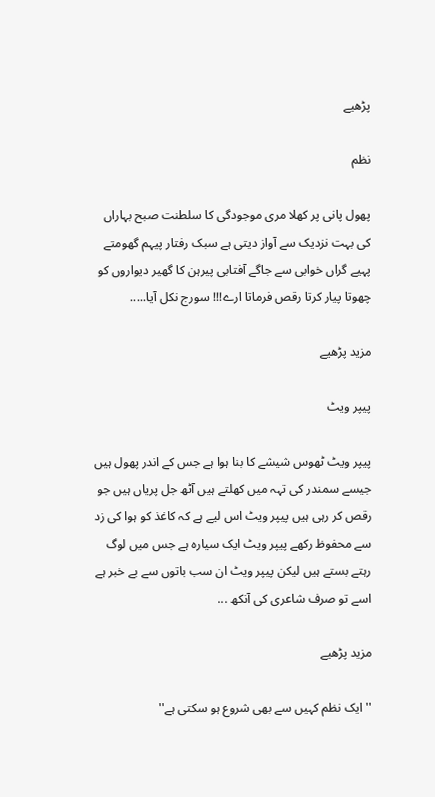پڑھیے

نظم

پھول پانی پر کھلا مری موجودگی کا سلطنت صبح بہاراں کی بہت نزدیک سے آواز دیتی ہے سبک رفتار پیہم گھومتے پہیے گراں خوابی سے جاگے آفتابی پیرہن کا گھیر دیواروں کو چھوتا پیار کرتا رقص فرماتا ارے!!! سورج نکل آیا.....

مزید پڑھیے

پیپر ویٹ

پیپر ویٹ ٹھوس شیشے کا بنا ہوا ہے جس کے اندر پھول ہیں جیسے سمندر کی تہہ میں کھلتے ہیں آٹھ جل پریاں ہیں جو رقص کر رہی ہیں پیپر ویٹ اس لیے ہے کہ کاغذ کو ہوا کی زد سے محفوظ رکھے پیپر ویٹ ایک سیارہ ہے جس میں لوگ رہتے بستے ہیں لیکن پیپر ویٹ ان سب باتوں سے بے خبر ہے اسے تو صرف شاعری کی آنکھ ...

مزید پڑھیے

''ایک نظم کہیں سے بھی شروع ہو سکتی ہے''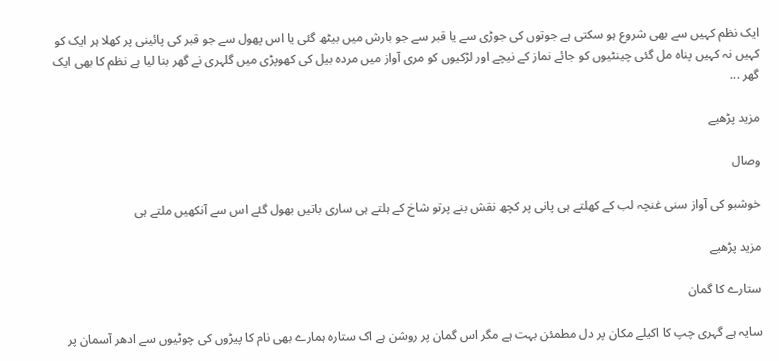ایک نظم کہیں سے بھی شروع ہو سکتی ہے جوتوں کی جوڑی سے یا قبر سے جو بارش میں بیٹھ گئی یا اس پھول سے جو قبر کی پائینی پر کھلا ہر ایک کو کہیں نہ کہیں پناہ مل گئی چینٹیوں کو جائے نماز کے نیچے اور لڑکیوں کو مری آواز میں مردہ بیل کی کھوپڑی میں گلہری نے گھر بنا لیا ہے نظم کا بھی ایک گھر ...

مزید پڑھیے

وصال

خوشبو کی آواز سنی غنچہ لب کے کھلتے ہی پانی پر کچھ نقش بنے پرتو شاخ کے ہلتے ہی ساری باتیں بھول گئے اس سے آنکھیں ملتے ہی

مزید پڑھیے

ستارے کا گمان

سایہ ہے گہری چپ کا اکیلے مکان پر دل مطمئن بہت ہے مگر اس گمان پر روشن ہے اک ستارہ ہمارے بھی نام کا پیڑوں کی چوٹیوں سے ادھر آسمان پر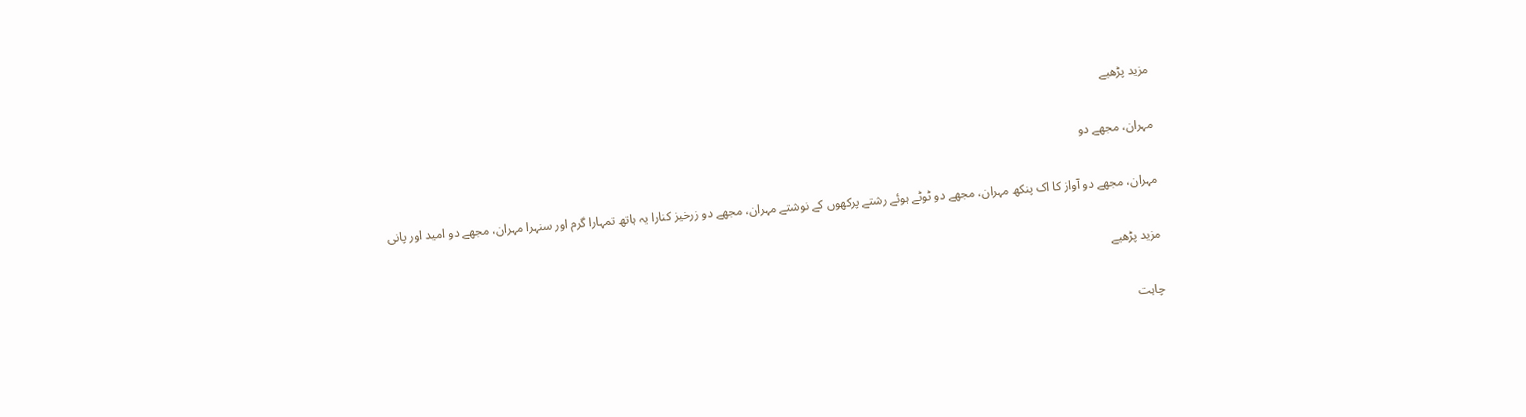مزید پڑھیے

مہران، مجھے دو

مہران، مجھے دو آواز کا اک پنکھ مہران، مجھے دو ٹوٹے ہوئے رشتے پرکھوں کے نوشتے مہران، مجھے دو زرخیز کنارا یہ ہاتھ تمہارا گرم اور سنہرا مہران، مجھے دو امید اور پانی

مزید پڑھیے

چاہت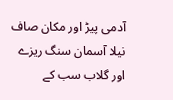آدمی پیڑ اور مکان صاف نیلا آسمان سنگ ریزے اور گلاب سب کے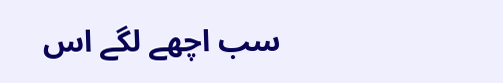سب اچھے لگے اس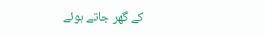کے گھر جاتے ہوئے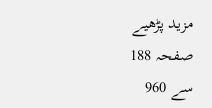مزید پڑھیے
صفحہ 188 سے 960